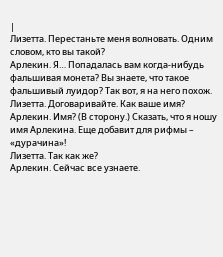|
Лизетта. Перестаньте меня волновать. Одним словом, кто вы такой?
Арлекин. Я… Попадалась вам когда-нибудь фальшивая монета? Вы знаете, что такое фальшивый луидор? Так вот, я на него похож.
Лизетта. Договаривайте. Как ваше имя?
Арлекин. Имя? (В сторону.) Сказать, что я ношу имя Арлекина. Еще добавит для рифмы – «дурачина»!
Лизетта. Так как же?
Арлекин. Сейчас все узнаете.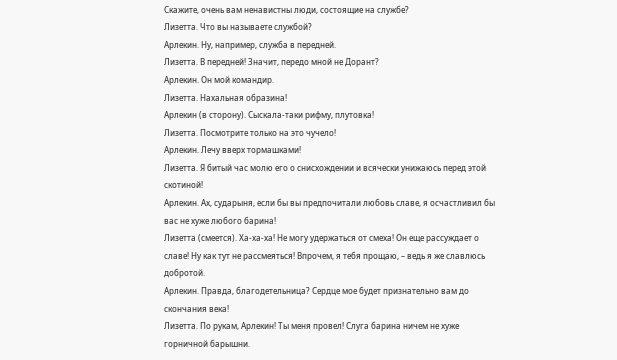Скажите, очень вам ненавистны люди, состоящие на службе?
Лизетта. Что вы называете службой?
Арлекин. Ну, например, служба в передней.
Лизетта. В передней! Значит, передо мной не Дорант?
Арлекин. Он мой командир.
Лизетта. Нахальная образина!
Арлекин (в сторону). Сыскала-таки рифму, плутовка!
Лизетта. Посмотрите только на это чучело!
Арлекин. Лечу вверх тормашками!
Лизетта. Я битый час молю его о снисхождении и всячески унижаюсь перед этой скотиной!
Арлекин. Ах, сударыня, если бы вы предпочитали любовь славе, я осчастливил бы вас не хуже любого барина!
Лизетта (смеется). Ха-ха-ха! Не могу удержаться от смеха! Он еще рассуждает о славе! Ну как тут не рассмеяться! Впрочем, я тебя прощаю, – ведь я же славлюсь добротой.
Арлекин. Правда, благодетельница? Сердце мое будет признательно вам до скончания века!
Лизетта. По рукам, Арлекин! Ты меня провел! Слуга барина ничем не хуже горничной барышни.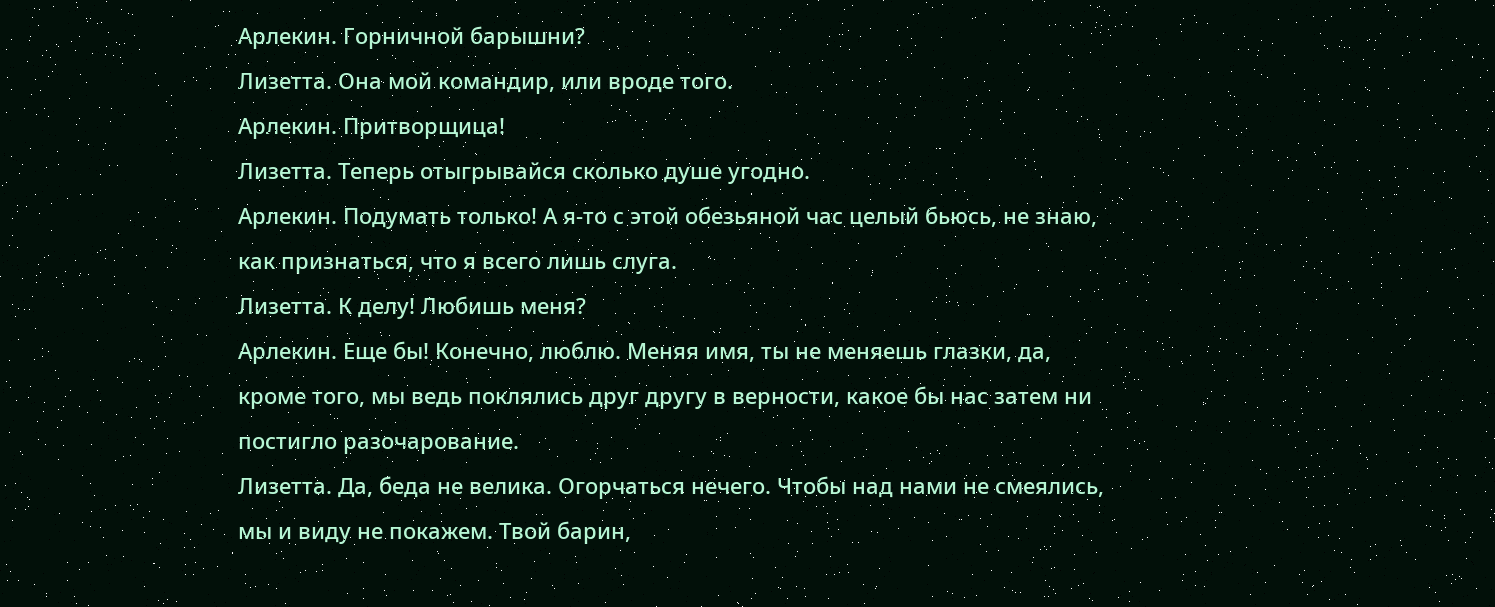Арлекин. Горничной барышни?
Лизетта. Она мой командир, или вроде того.
Арлекин. Притворщица!
Лизетта. Теперь отыгрывайся сколько душе угодно.
Арлекин. Подумать только! А я-то с этой обезьяной час целый бьюсь, не знаю, как признаться, что я всего лишь слуга.
Лизетта. К делу! Любишь меня?
Арлекин. Еще бы! Конечно, люблю. Меняя имя, ты не меняешь глазки, да, кроме того, мы ведь поклялись друг другу в верности, какое бы нас затем ни постигло разочарование.
Лизетта. Да, беда не велика. Огорчаться нечего. Чтобы над нами не смеялись, мы и виду не покажем. Твой барин,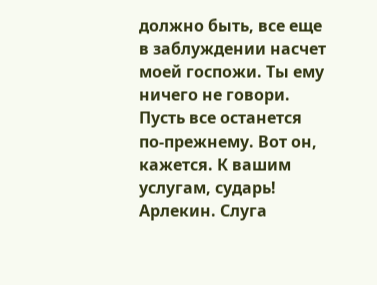должно быть, все еще в заблуждении насчет моей госпожи. Ты ему ничего не говори. Пусть все останется по-прежнему. Вот он, кажется. К вашим услугам, сударь!
Арлекин. Слуга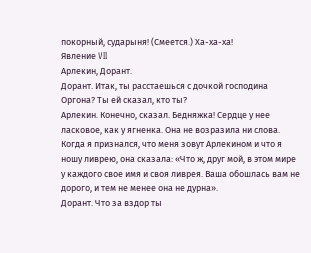покорный, сударыня! (Смеется.) Ха-ха-ха!
Явление VII
Арлекин, Дорант.
Дорант. Итак, ты расстаешься с дочкой господина Оргона? Ты ей сказал, кто ты?
Арлекин. Конечно, сказал. Бедняжка! Сердце у нее ласковое, как у ягненка. Она не возразила ни слова. Когда я признался, что меня зовут Арлекином и что я ношу ливрею, она сказала: «Что ж, друг мой, в этом мире у каждого свое имя и своя ливрея. Ваша обошлась вам не дорого, и тем не менее она не дурна».
Дорант. Что за вздор ты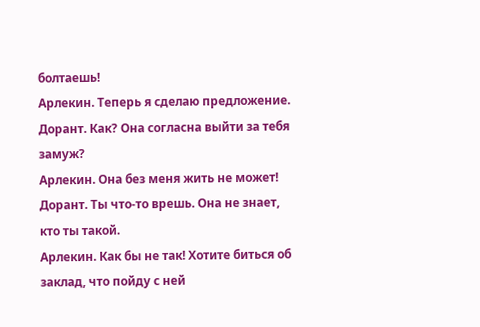болтаешь!
Арлекин. Теперь я сделаю предложение.
Дорант. Как? Она согласна выйти за тебя замуж?
Арлекин. Она без меня жить не может!
Дорант. Ты что-то врешь. Она не знает, кто ты такой.
Арлекин. Как бы не так! Хотите биться об заклад, что пойду с ней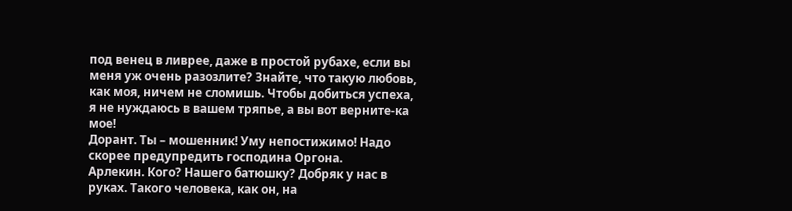под венец в ливрее, даже в простой рубахе, если вы меня уж очень разозлите? Знайте, что такую любовь, как моя, ничем не сломишь. Чтобы добиться успеха, я не нуждаюсь в вашем тряпье, а вы вот верните-ка мое!
Дорант. Ты – мошенник! Уму непостижимо! Надо скорее предупредить господина Оргона.
Арлекин. Кого? Нашего батюшку? Добряк у нас в руках. Такого человека, как он, на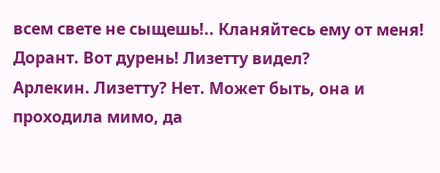всем свете не сыщешь!.. Кланяйтесь ему от меня!
Дорант. Вот дурень! Лизетту видел?
Арлекин. Лизетту? Нет. Может быть, она и проходила мимо, да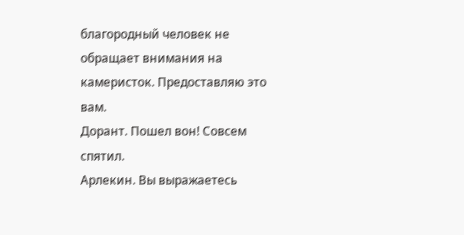благородный человек не обращает внимания на камеристок. Предоставляю это вам.
Дорант. Пошел вон! Совсем спятил.
Арлекин. Вы выражаетесь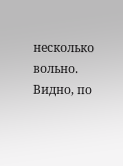несколько вольно. Видно, по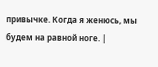привычке. Когда я женюсь, мы будем на равной ноге. |